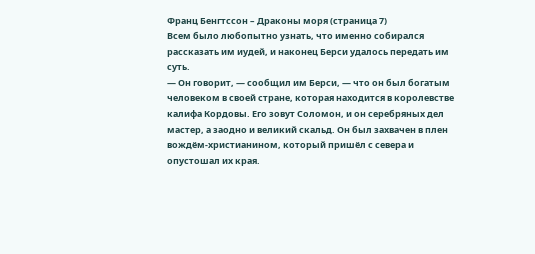Франц Бенгтссон – Драконы моря (страница 7)
Всем было любопытно узнать, что именно собирался рассказать им иудей, и наконец Берси удалось передать им суть.
— Он говорит, — сообщил им Берси, — что он был богатым человеком в своей стране, которая находится в королевстве калифа Кордовы. Его зовут Соломон, и он серебряных дел мастер, а заодно и великий скальд. Он был захвачен в плен вождём-христианином, который пришёл с севера и опустошал их края.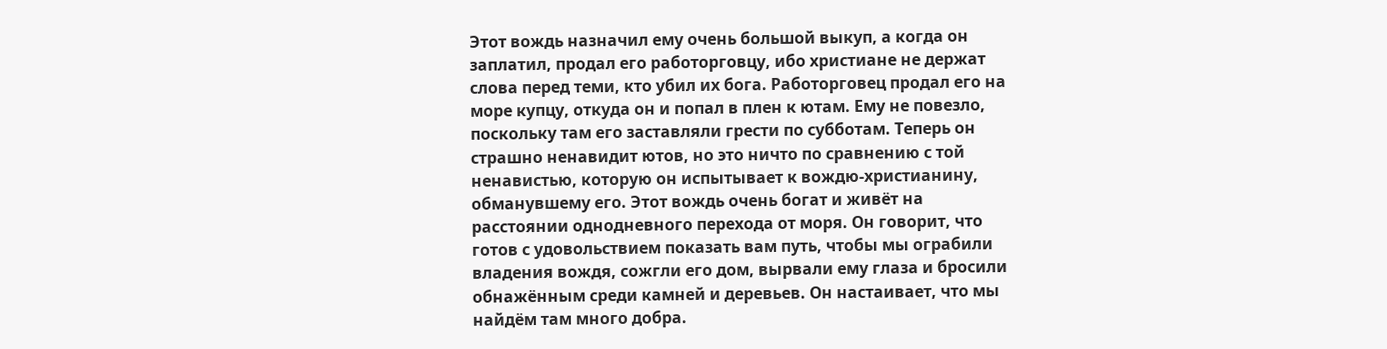Этот вождь назначил ему очень большой выкуп, а когда он заплатил, продал его работорговцу, ибо христиане не держат слова перед теми, кто убил их бога. Работорговец продал его на море купцу, откуда он и попал в плен к ютам. Ему не повезло, поскольку там его заставляли грести по субботам. Теперь он страшно ненавидит ютов, но это ничто по сравнению с той ненавистью, которую он испытывает к вождю-христианину, обманувшему его. Этот вождь очень богат и живёт на расстоянии однодневного перехода от моря. Он говорит, что готов с удовольствием показать вам путь, чтобы мы ограбили владения вождя, сожгли его дом, вырвали ему глаза и бросили обнажённым среди камней и деревьев. Он настаивает, что мы найдём там много добра.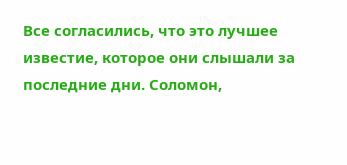Все согласились, что это лучшее известие, которое они слышали за последние дни. Соломон,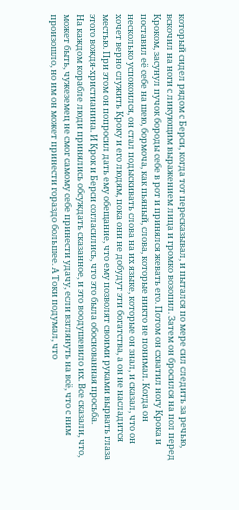который сидел рядом с Берси, когда тот пересказывал, и пытался по мере сил следить за речью, вскочил на ноги с ликующим выражением лица и громко возопил. Затем он бросился на пол перед Кроком, засунул пучок бороды себе в рот и принялся жевать его. Потом он схватил ногу Крока и поставил её себе на шею, бормоча, как пьяный, слова, которые никто не понимал. Когда он несколько успокоился, он стал подыскивать слова на их языке, которые он знал, и сказал, что он хочет верно служить Кроку и его людям, пока они не добудут эти богатства, а он не насладится местью. При этом он попросил дать ему обещание, что ему позволят своими руками вырвать глаза этого вождя-христианина. И Крок и Берси согласились, что это была обоснованная просьба.
На каждом корабле люди принялись обсуждать сказанное, и это воодушевило их. Все сказали, что, может быть, чужеземец не смог самому себе принести удачу, если взглянуть на всё, что с ним произошло, но им он может принести гораздо большее. А Токи подумал, что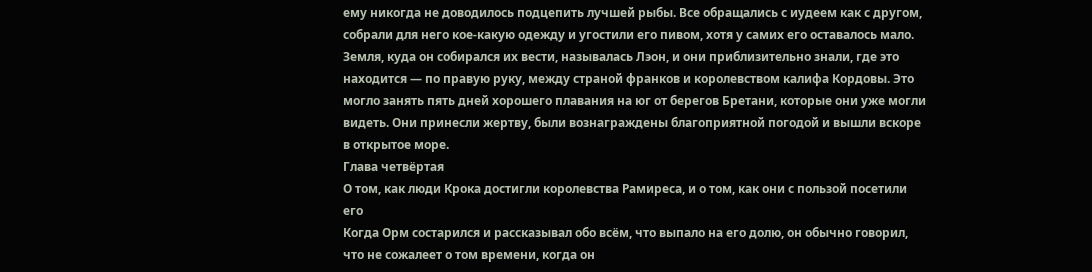ему никогда не доводилось подцепить лучшей рыбы. Все обращались с иудеем как с другом, собрали для него кое-какую одежду и угостили его пивом, хотя у самих его оставалось мало. Земля, куда он собирался их вести, называлась Лэон, и они приблизительно знали, где это находится — по правую руку, между страной франков и королевством калифа Кордовы. Это могло занять пять дней хорошего плавания на юг от берегов Бретани, которые они уже могли видеть. Они принесли жертву, были вознаграждены благоприятной погодой и вышли вскоре в открытое море.
Глава четвёртая
О том, как люди Крока достигли королевства Рамиреса, и о том, как они с пользой посетили его
Когда Орм состарился и рассказывал обо всём, что выпало на его долю, он обычно говорил, что не сожалеет о том времени, когда он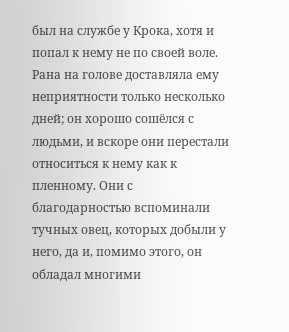был на службе у Крока, хотя и попал к нему не по своей воле. Рана на голове доставляла ему неприятности только несколько дней; он хорошо сошёлся с людьми, и вскоре они перестали относиться к нему как к пленному. Они с благодарностью вспоминали тучных овец, которых добыли у него, да и, помимо этого, он обладал многими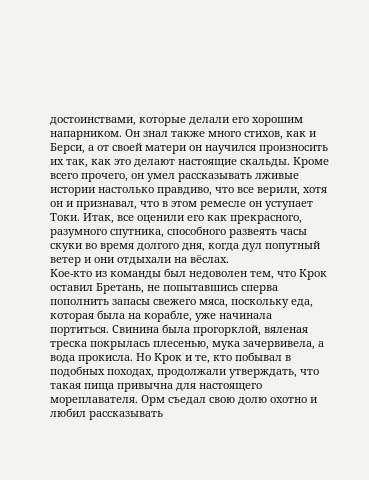достоинствами, которые делали его хорошим напарником. Он знал также много стихов, как и Берси, а от своей матери он научился произносить их так, как это делают настоящие скальды. Кроме всего прочего, он умел рассказывать лживые истории настолько правдиво, что все верили, хотя он и признавал, что в этом ремесле он уступает Токи. Итак, все оценили его как прекрасного, разумного спутника, способного развеять часы скуки во время долгого дня, когда дул попутный ветер и они отдыхали на вёслах.
Кое-кто из команды был недоволен тем, что Крок оставил Бретань, не попытавшись сперва пополнить запасы свежего мяса, поскольку еда, которая была на корабле, уже начинала портиться. Свинина была прогорклой, вяленая треска покрылась плесенью, мука зачервивела, а вода прокисла. Но Крок и те, кто побывал в подобных походах, продолжали утверждать, что такая пища привычна для настоящего мореплавателя. Орм съедал свою долю охотно и любил рассказывать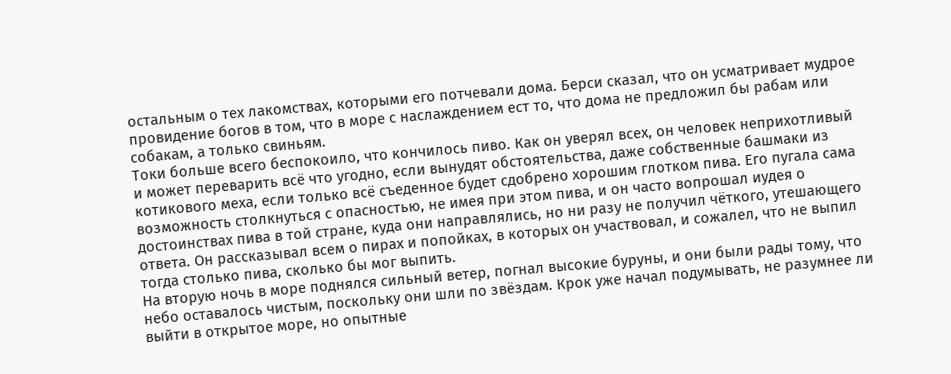остальным о тех лакомствах, которыми его потчевали дома. Берси сказал, что он усматривает мудрое провидение богов в том, что в море с наслаждением ест то, что дома не предложил бы рабам или собакам, а только свиньям.
Токи больше всего беспокоило, что кончилось пиво. Как он уверял всех, он человек неприхотливый и может переварить всё что угодно, если вынудят обстоятельства, даже собственные башмаки из котикового меха, если только всё съеденное будет сдобрено хорошим глотком пива. Его пугала сама возможность столкнуться с опасностью, не имея при этом пива, и он часто вопрошал иудея о достоинствах пива в той стране, куда они направлялись, но ни разу не получил чёткого, утешающего ответа. Он рассказывал всем о пирах и попойках, в которых он участвовал, и сожалел, что не выпил тогда столько пива, сколько бы мог выпить.
На вторую ночь в море поднялся сильный ветер, погнал высокие буруны, и они были рады тому, что небо оставалось чистым, поскольку они шли по звёздам. Крок уже начал подумывать, не разумнее ли выйти в открытое море, но опытные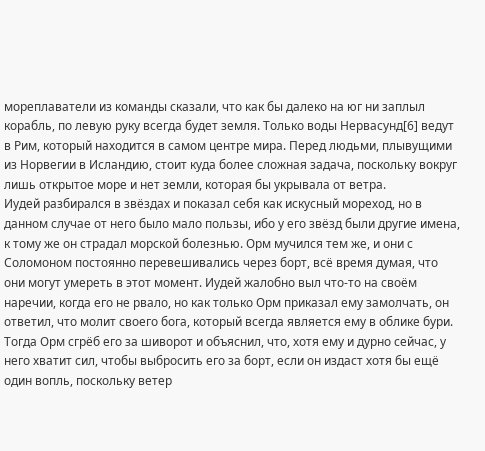мореплаватели из команды сказали, что как бы далеко на юг ни заплыл корабль, по левую руку всегда будет земля. Только воды Нервасунд[6] ведут в Рим, который находится в самом центре мира. Перед людьми, плывущими из Норвегии в Исландию, стоит куда более сложная задача, поскольку вокруг лишь открытое море и нет земли, которая бы укрывала от ветра.
Иудей разбирался в звёздах и показал себя как искусный мореход, но в данном случае от него было мало пользы, ибо у его звёзд были другие имена, к тому же он страдал морской болезнью. Орм мучился тем же, и они с Соломоном постоянно перевешивались через борт, всё время думая, что они могут умереть в этот момент. Иудей жалобно выл что-то на своём наречии, когда его не рвало, но как только Орм приказал ему замолчать, он ответил, что молит своего бога, который всегда является ему в облике бури. Тогда Орм сгрёб его за шиворот и объяснил, что, хотя ему и дурно сейчас, у него хватит сил, чтобы выбросить его за борт, если он издаст хотя бы ещё один вопль, поскольку ветер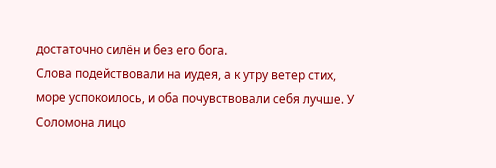достаточно силён и без его бога.
Слова подействовали на иудея, а к утру ветер стих, море успокоилось, и оба почувствовали себя лучше. У Соломона лицо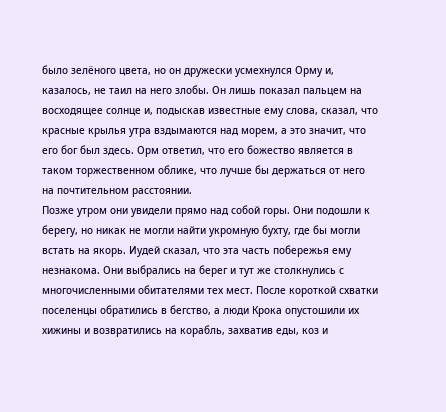было зелёного цвета, но он дружески усмехнулся Орму и, казалось, не таил на него злобы. Он лишь показал пальцем на восходящее солнце и, подыскав известные ему слова, сказал, что красные крылья утра вздымаются над морем, а это значит, что его бог был здесь. Орм ответил, что его божество является в таком торжественном облике, что лучше бы держаться от него на почтительном расстоянии.
Позже утром они увидели прямо над собой горы. Они подошли к берегу, но никак не могли найти укромную бухту, где бы могли встать на якорь. Иудей сказал, что эта часть побережья ему незнакома. Они выбрались на берег и тут же столкнулись с многочисленными обитателями тех мест. После короткой схватки поселенцы обратились в бегство, а люди Крока опустошили их хижины и возвратились на корабль, захватив еды, коз и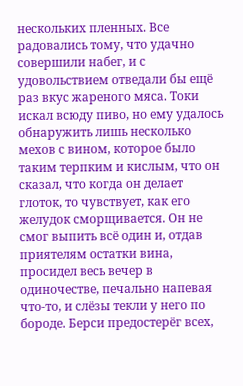нескольких пленных. Все радовались тому, что удачно совершили набег, и с удовольствием отведали бы ещё раз вкус жареного мяса. Токи искал всюду пиво, но ему удалось обнаружить лишь несколько мехов с вином, которое было таким терпким и кислым, что он сказал, что когда он делает глоток, то чувствует, как его желудок сморщивается. Он не смог выпить всё один и, отдав приятелям остатки вина, просидел весь вечер в одиночестве, печально напевая что-то, и слёзы текли у него по бороде. Берси предостерёг всех,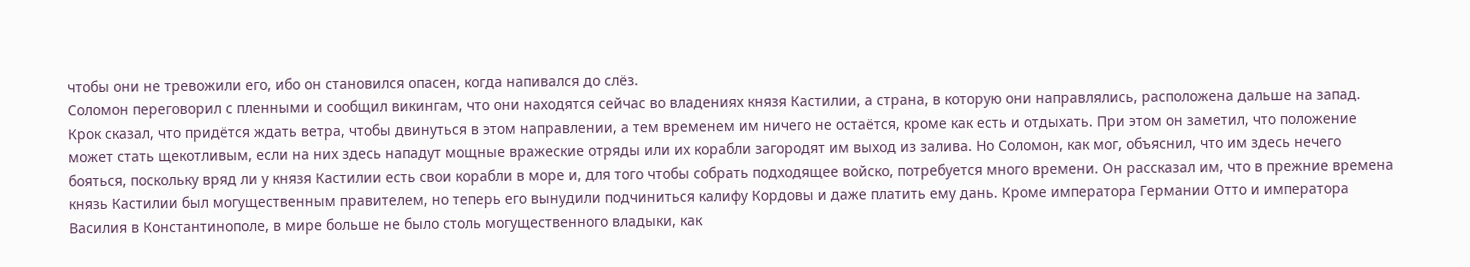чтобы они не тревожили его, ибо он становился опасен, когда напивался до слёз.
Соломон переговорил с пленными и сообщил викингам, что они находятся сейчас во владениях князя Кастилии, а страна, в которую они направлялись, расположена дальше на запад. Крок сказал, что придётся ждать ветра, чтобы двинуться в этом направлении, а тем временем им ничего не остаётся, кроме как есть и отдыхать. При этом он заметил, что положение может стать щекотливым, если на них здесь нападут мощные вражеские отряды или их корабли загородят им выход из залива. Но Соломон, как мог, объяснил, что им здесь нечего бояться, поскольку вряд ли у князя Кастилии есть свои корабли в море и, для того чтобы собрать подходящее войско, потребуется много времени. Он рассказал им, что в прежние времена князь Кастилии был могущественным правителем, но теперь его вынудили подчиниться калифу Кордовы и даже платить ему дань. Кроме императора Германии Отто и императора Василия в Константинополе, в мире больше не было столь могущественного владыки, как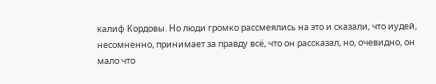калиф Кордовы. Но люди громко рассмеялись на это и сказали, что иудей, несомненно, принимает за правду всё, что он рассказал, но, очевидно, он мало что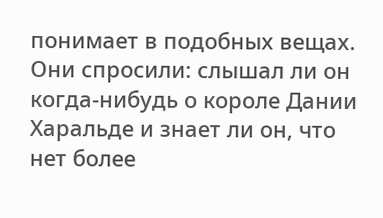понимает в подобных вещах. Они спросили: слышал ли он когда-нибудь о короле Дании Харальде и знает ли он, что нет более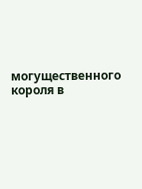могущественного короля в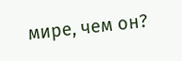мире, чем он?